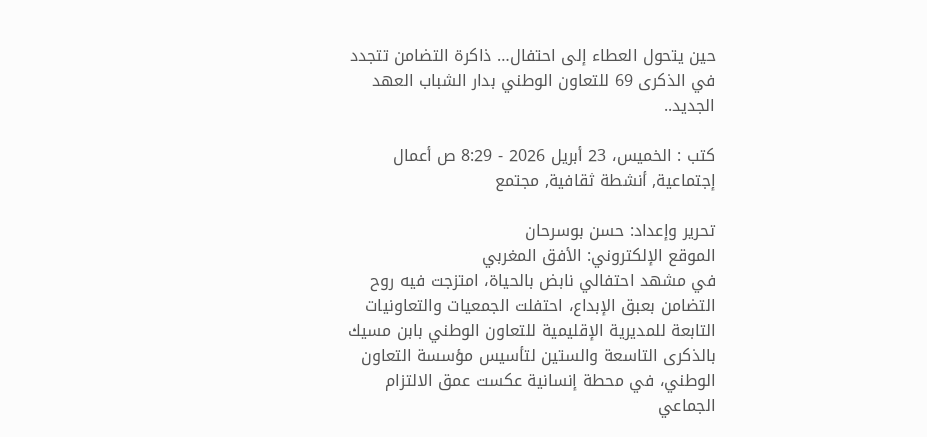حين يتحول العطاء إلى احتفال… ذاكرة التضامن تتجدد في الذكرى 69 للتعاون الوطني بدار الشباب العهد الجديد..

كتب : الخميس، 23 أبريل 2026 - 8:29 ص أعمال إجتماعية, أنشطة ثقافية, مجتمع

تحرير وإعداد: حسن بوسرحان
الموقع الإلكتروني: الأفق المغربي
في مشهد احتفالي نابض بالحياة، امتزجت فيه روح التضامن بعبق الإبداع، احتفلت الجمعيات والتعاونيات التابعة للمديرية الإقليمية للتعاون الوطني بابن مسيك بالذكرى التاسعة والستين لتأسيس مؤسسة التعاون الوطني، في محطة إنسانية عكست عمق الالتزام الجماعي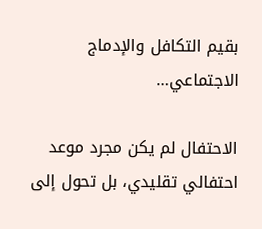بقيم التكافل والإدماج الاجتماعي…

الاحتفال لم يكن مجرد موعد احتفالي تقليدي، بل تحول إلى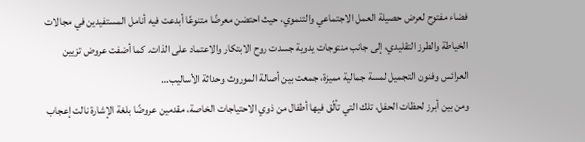فضاء مفتوح لعرض حصيلة العمل الاجتماعي والتنموي، حيث احتضن معرضًا متنوعًا أبدعت فيه أنامل المستفيدين في مجالات الخياطة والطرز التقليدي، إلى جانب منتوجات يدوية جسدت روح الابتكار والاعتماد على الذات. كما أضفت عروض تزيين العرائس وفنون التجميل لمسة جمالية مميزة، جمعت بين أصالة الموروث وحداثة الأساليب…
ومن بين أبرز لحظات الحفل، تلك التي تألّق فيها أطفال من ذوي الاحتياجات الخاصة، مقدمين عروضًا بلغة الإشارة نالت إعجاب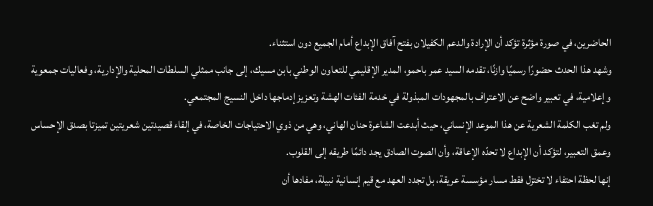الحاضرين، في صورة مؤثرة تؤكد أن الإرادة والدعم الكفيلان بفتح آفاق الإبداع أمام الجميع دون استثناء.
وشهد هذا الحدث حضورًا رسميًا وازنًا، تقدمه السيد عمر باحمو، المدير الإقليمي للتعاون الوطني بابن مسيك، إلى جانب ممثلي السلطات المحلية والإدارية، وفعاليات جمعوية وإعلامية، في تعبير واضح عن الاعتراف بالمجهودات المبذولة في خدمة الفئات الهشة وتعزيز إدماجها داخل النسيج المجتمعي.
ولم تغب الكلمة الشعرية عن هذا الموعد الإنساني، حيث أبدعت الشاعرة حنان الهاني، وهي من ذوي الاحتياجات الخاصة، في إلقاء قصيدتين شعريتين تميزتا بصدق الإحساس وعمق التعبير، لتؤكد أن الإبداع لا تحدّه الإعاقة، وأن الصوت الصادق يجد دائمًا طريقه إلى القلوب.
إنها لحظة احتفاء لا تختزل فقط مسار مؤسسة عريقة، بل تجدد العهد مع قيم إنسانية نبيلة، مفادها أن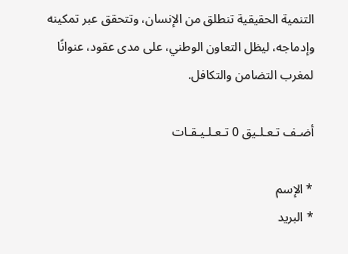التنمية الحقيقية تنطلق من الإنسان، وتتحقق عبر تمكينه وإدماجه، ليظل التعاون الوطني، على مدى عقود، عنوانًا لمغرب التضامن والتكافل.

أضـف تـعـلـيق 0 تـعـلـيـقـات

* الإسم
* البريد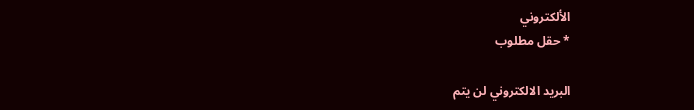الألكتروني
* حقل مطلوب

البريد الالكتروني لن يتم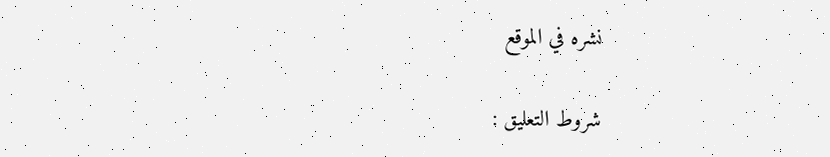نشره في الموقع

شروط التعليق :